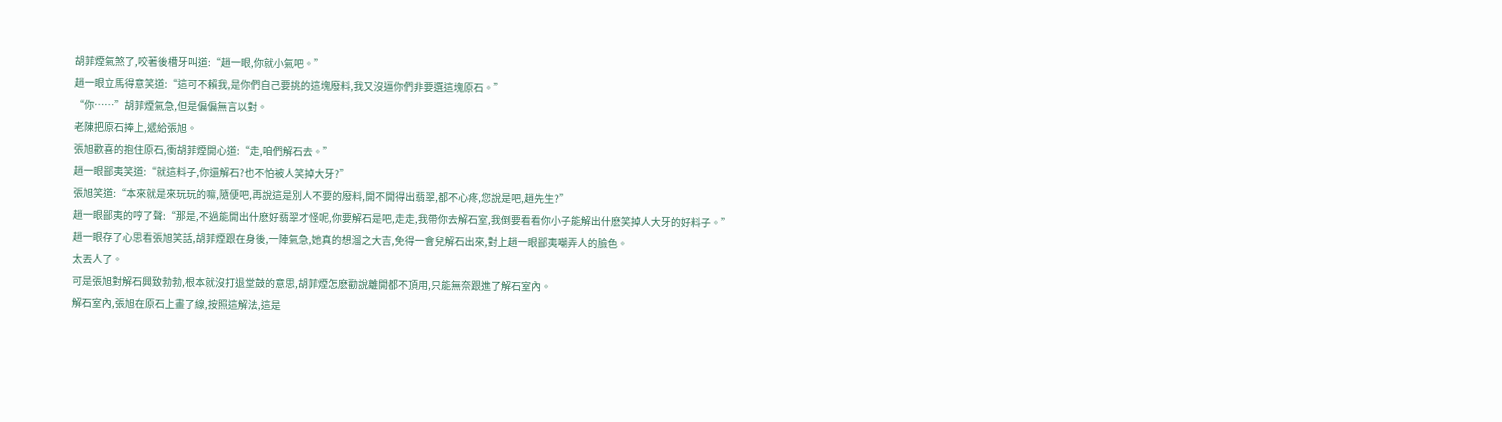胡菲煙氣煞了,咬著後槽牙叫道:“趙一眼,你就小氣吧。”
趙一眼立馬得意笑道:“這可不賴我,是你們自己要挑的這塊廢料,我又沒逼你們非要選這塊原石。”
“你……”胡菲煙氣急,但是偏偏無言以對。
老陳把原石捧上,遞給張旭。
張旭歡喜的抱住原石,衝胡菲煙開心道:“走,咱們解石去。”
趙一眼鄙夷笑道:“就這料子,你還解石?也不怕被人笑掉大牙?”
張旭笑道:“本來就是來玩玩的嘛,隨便吧,再說這是別人不要的廢料,開不開得出翡翠,都不心疼,您說是吧,趙先生?”
趙一眼鄙夷的哼了聲:“那是,不過能開出什麽好翡翠才怪呢,你要解石是吧,走走,我帶你去解石室,我倒要看看你小子能解出什麽笑掉人大牙的好料子。”
趙一眼存了心思看張旭笑話,胡菲煙跟在身後,一陣氣急,她真的想溜之大吉,免得一會兒解石出來,對上趙一眼鄙夷嘲弄人的臉色。
太丟人了。
可是張旭對解石興致勃勃,根本就沒打退堂鼓的意思,胡菲煙怎麽勸說離開都不頂用,只能無奈跟進了解石室內。
解石室內,張旭在原石上畫了線,按照這解法,這是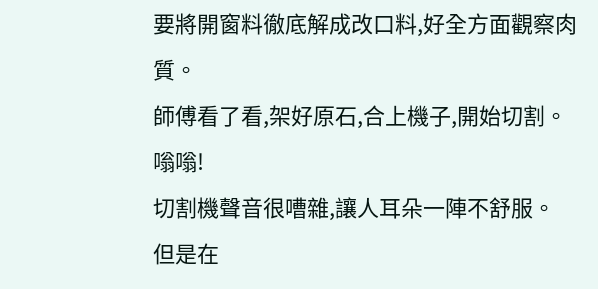要將開窗料徹底解成改口料,好全方面觀察肉質。
師傅看了看,架好原石,合上機子,開始切割。
嗡嗡!
切割機聲音很嘈雜,讓人耳朵一陣不舒服。
但是在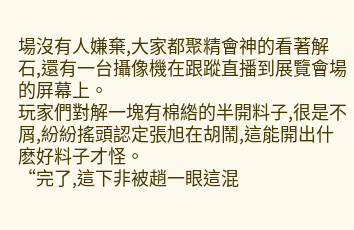場沒有人嫌棄,大家都聚精會神的看著解石,還有一台攝像機在跟蹤直播到展覽會場的屏幕上。
玩家們對解一塊有棉綹的半開料子,很是不屑,紛紛搖頭認定張旭在胡鬧,這能開出什麽好料子才怪。
“完了,這下非被趙一眼這混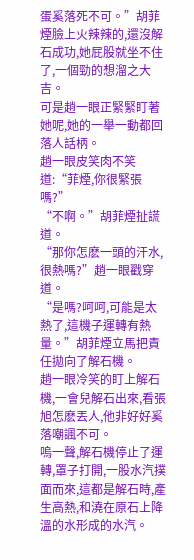蛋奚落死不可。”胡菲煙臉上火辣辣的,還沒解石成功,她屁股就坐不住了,一個勁的想溜之大吉。
可是趙一眼正緊緊盯著她呢,她的一舉一動都回落人話柄。
趙一眼皮笑肉不笑道:“菲煙,你很緊張嗎?”
“不啊。”胡菲煙扯謊道。
“那你怎麽一頭的汗水,很熱嗎?”趙一眼戳穿道。
“是嗎?呵呵,可能是太熱了,這機子運轉有熱量。”胡菲煙立馬把責任拋向了解石機。
趙一眼冷笑的盯上解石機,一會兒解石出來,看張旭怎麽丟人,他非好好奚落嘲諷不可。
嗚一聲,解石機停止了運轉,罩子打開,一股水汽撲面而來,這都是解石時,產生高熱,和澆在原石上降溫的水形成的水汽。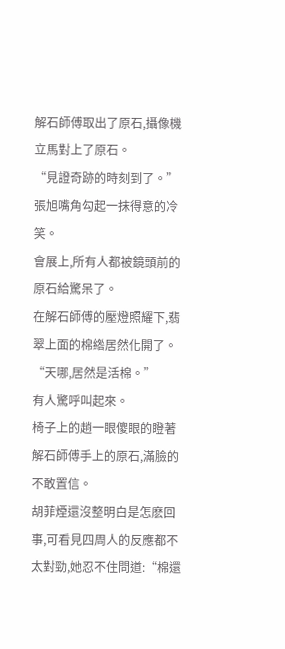解石師傅取出了原石,攝像機立馬對上了原石。
“見證奇跡的時刻到了。”張旭嘴角勾起一抹得意的冷笑。
會展上,所有人都被鏡頭前的原石給驚呆了。
在解石師傅的壓燈照耀下,翡翠上面的棉綹居然化開了。
“天哪,居然是活棉。”
有人驚呼叫起來。
椅子上的趙一眼傻眼的瞪著解石師傅手上的原石,滿臉的不敢置信。
胡菲煙還沒整明白是怎麽回事,可看見四周人的反應都不太對勁,她忍不住問道:“棉還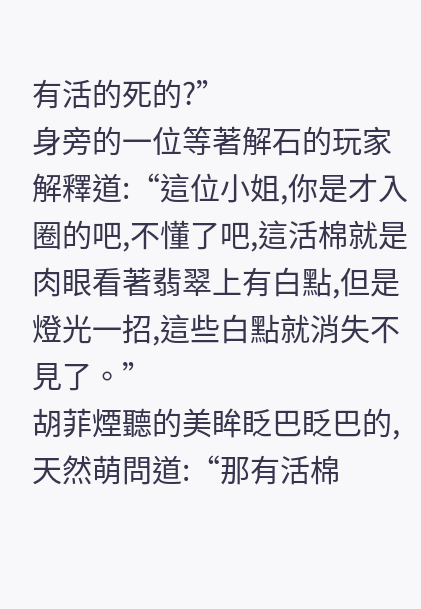有活的死的?”
身旁的一位等著解石的玩家解釋道:“這位小姐,你是才入圈的吧,不懂了吧,這活棉就是肉眼看著翡翠上有白點,但是燈光一招,這些白點就消失不見了。”
胡菲煙聽的美眸眨巴眨巴的,天然萌問道:“那有活棉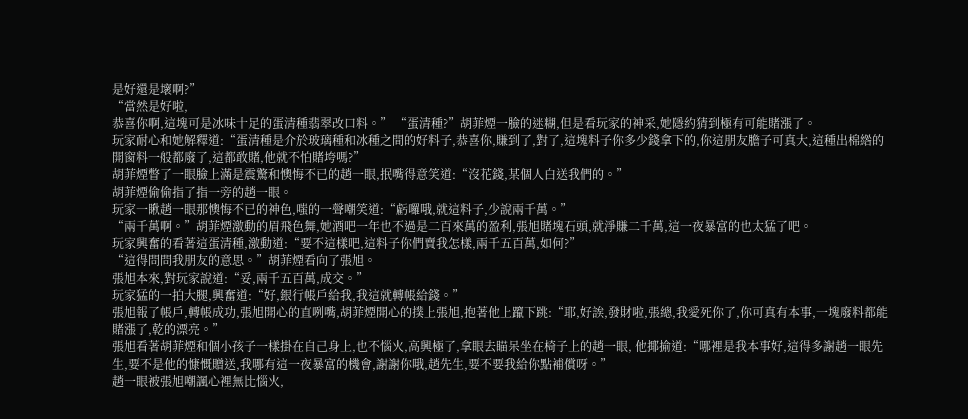是好還是壞啊?”
“當然是好啦,
恭喜你啊,這塊可是冰味十足的蛋清種翡翠改口料。” “蛋清種?”胡菲煙一臉的迷糊,但是看玩家的神采,她隱約猜到極有可能賭漲了。
玩家耐心和她解釋道:“蛋清種是介於玻璃種和冰種之間的好料子,恭喜你,賺到了,對了,這塊料子你多少錢拿下的,你這朋友膽子可真大,這種出棉綹的開窗料一般都廢了,這都敢賭,他就不怕賭垮嗎?”
胡菲煙瞥了一眼臉上滿是震驚和懊悔不已的趙一眼,抿嘴得意笑道:“沒花錢,某個人白送我們的。”
胡菲煙偷偷指了指一旁的趙一眼。
玩家一瞅趙一眼那懊悔不已的神色,嗤的一聲嘲笑道:“虧囉哦,就這料子,少說兩千萬。”
“兩千萬啊。”胡菲煙激動的眉飛色舞,她酒吧一年也不過是二百來萬的盈利,張旭賭塊石頭,就淨賺二千萬,這一夜暴富的也太猛了吧。
玩家興奮的看著這蛋清種,激動道:“要不這樣吧,這料子你們賣我怎樣,兩千五百萬,如何?”
“這得問問我朋友的意思。”胡菲煙看向了張旭。
張旭本來,對玩家說道:“妥,兩千五百萬,成交。”
玩家猛的一拍大腿,興奮道:“好,銀行帳戶給我,我這就轉帳給錢。”
張旭報了帳戶,轉帳成功,張旭開心的直咧嘴,胡菲煙開心的撲上張旭,抱著他上躥下跳:“耶,好誒,發財啦,張總,我愛死你了,你可真有本事,一塊廢料都能賭漲了,乾的漂亮。”
張旭看著胡菲煙和個小孩子一樣掛在自己身上,也不惱火,高興極了,拿眼去瞄呆坐在椅子上的趙一眼, 他揶揄道:“哪裡是我本事好,這得多謝趙一眼先生,要不是他的慷慨贈送,我哪有這一夜暴富的機會,謝謝你哦,趙先生,要不要我給你點補償呀。”
趙一眼被張旭嘲諷心裡無比惱火,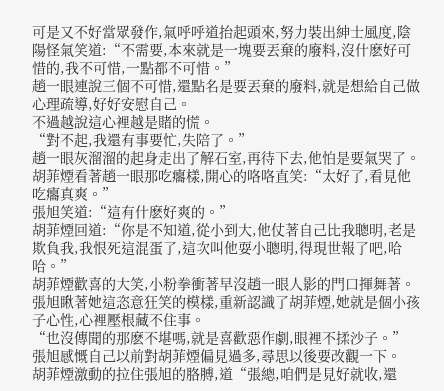可是又不好當眾發作,氣呼呼道抬起頭來,努力裝出紳士風度,陰陽怪氣笑道:“不需要,本來就是一塊要丟棄的廢料,沒什麽好可惜的,我不可惜,一點都不可惜。”
趙一眼連說三個不可惜,還點名是要丟棄的廢料,就是想給自己做心理疏導,好好安慰自己。
不過越說這心裡越是賭的慌。
“對不起,我還有事要忙,失陪了。”
趙一眼灰溜溜的起身走出了解石室,再待下去,他怕是要氣哭了。
胡菲煙看著趙一眼那吃癟樣,開心的咯咯直笑:“太好了,看見他吃癟真爽。”
張旭笑道:“這有什麽好爽的。”
胡菲煙回道:“你是不知道,從小到大,他仗著自己比我聰明,老是欺負我,我恨死這混蛋了,這次叫他耍小聰明,得現世報了吧,哈哈。”
胡菲煙歡喜的大笑,小粉拳衝著早沒趙一眼人影的門口揮舞著。
張旭瞅著她這恣意狂笑的模樣,重新認識了胡菲煙,她就是個小孩子心性,心裡壓根藏不住事。
“也沒傳聞的那麽不堪嗎,就是喜歡惡作劇,眼裡不揉沙子。”
張旭感慨自己以前對胡菲煙偏見過多,尋思以後要改觀一下。
胡菲煙激動的拉住張旭的胳膊,道“張總,咱們是見好就收,還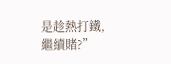是趁熱打鐵,繼續賭?”